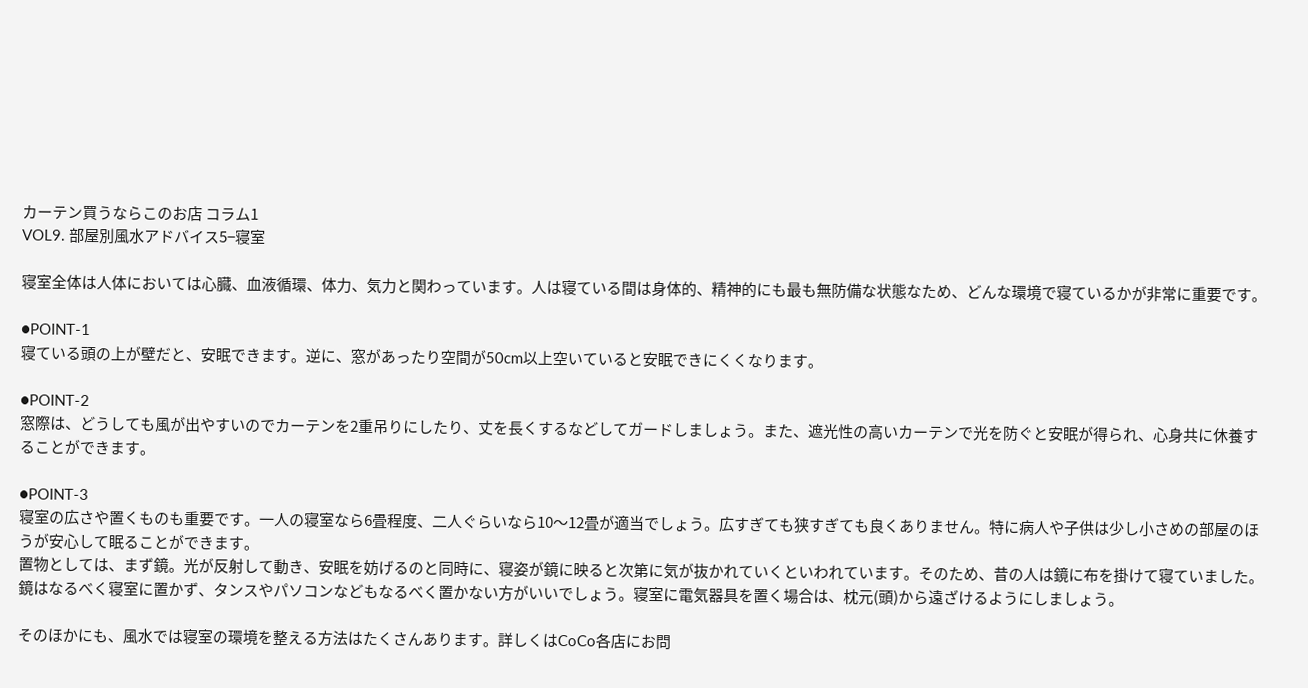カーテン買うならこのお店 コラム1
VOL9. 部屋別風水アドバイス5−寝室

寝室全体は人体においては心臓、血液循環、体力、気力と関わっています。人は寝ている間は身体的、精神的にも最も無防備な状態なため、どんな環境で寝ているかが非常に重要です。

●POINT-1
寝ている頭の上が壁だと、安眠できます。逆に、窓があったり空間が50cm以上空いていると安眠できにくくなります。

●POINT-2
窓際は、どうしても風が出やすいのでカーテンを2重吊りにしたり、丈を長くするなどしてガードしましょう。また、遮光性の高いカーテンで光を防ぐと安眠が得られ、心身共に休養することができます。

●POINT-3
寝室の広さや置くものも重要です。一人の寝室なら6畳程度、二人ぐらいなら10〜12畳が適当でしょう。広すぎても狭すぎても良くありません。特に病人や子供は少し小さめの部屋のほうが安心して眠ることができます。
置物としては、まず鏡。光が反射して動き、安眠を妨げるのと同時に、寝姿が鏡に映ると次第に気が抜かれていくといわれています。そのため、昔の人は鏡に布を掛けて寝ていました。
鏡はなるべく寝室に置かず、タンスやパソコンなどもなるべく置かない方がいいでしょう。寝室に電気器具を置く場合は、枕元(頭)から遠ざけるようにしましょう。

そのほかにも、風水では寝室の環境を整える方法はたくさんあります。詳しくはCoCo各店にお問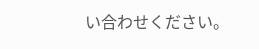い合わせください。